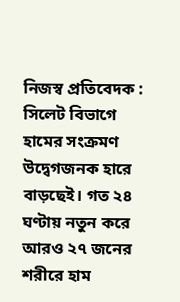নিজস্ব প্রতিবেদক :
সিলেট বিভাগে হামের সংক্রমণ উদ্বেগজনক হারে বাড়ছেই। গত ২৪ ঘণ্টায় নতুন করে আরও ২৭ জনের শরীরে হাম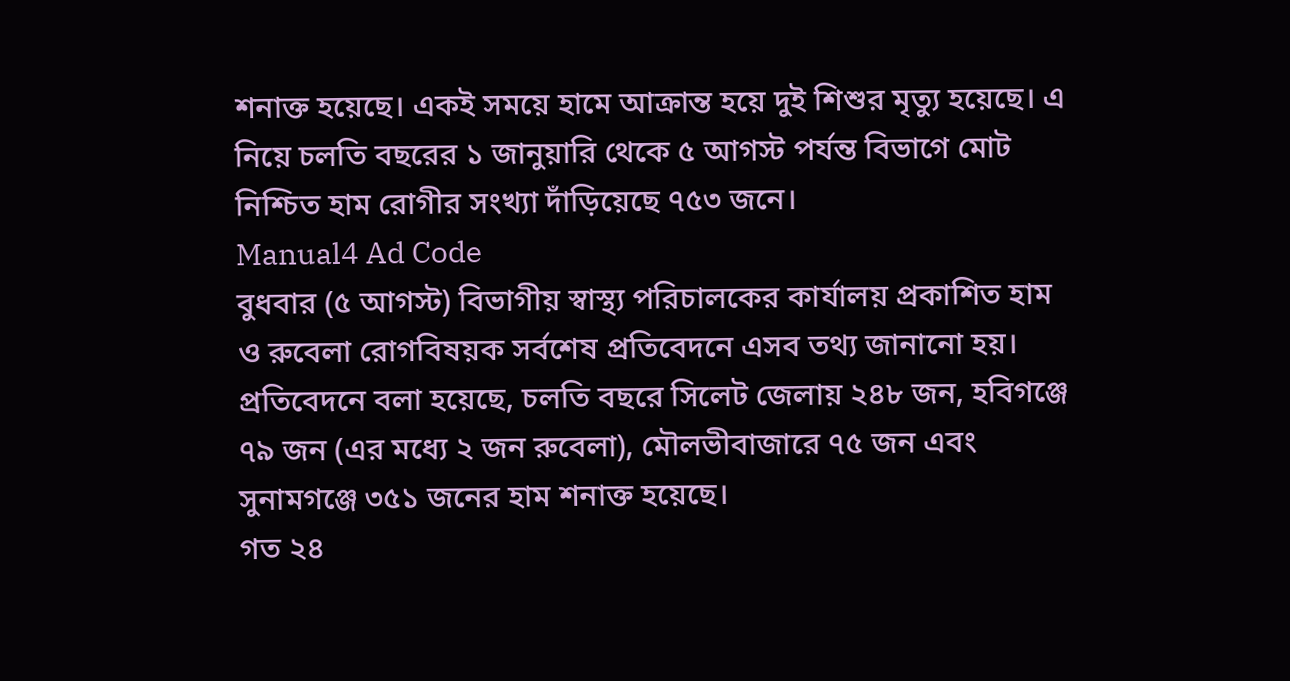শনাক্ত হয়েছে। একই সময়ে হামে আক্রান্ত হয়ে দুই শিশুর মৃত্যু হয়েছে। এ নিয়ে চলতি বছরের ১ জানুয়ারি থেকে ৫ আগস্ট পর্যন্ত বিভাগে মোট নিশ্চিত হাম রোগীর সংখ্যা দাঁড়িয়েছে ৭৫৩ জনে।
Manual4 Ad Code
বুধবার (৫ আগস্ট) বিভাগীয় স্বাস্থ্য পরিচালকের কার্যালয় প্রকাশিত হাম ও রুবেলা রোগবিষয়ক সর্বশেষ প্রতিবেদনে এসব তথ্য জানানো হয়।
প্রতিবেদনে বলা হয়েছে, চলতি বছরে সিলেট জেলায় ২৪৮ জন, হবিগঞ্জে ৭৯ জন (এর মধ্যে ২ জন রুবেলা), মৌলভীবাজারে ৭৫ জন এবং সুনামগঞ্জে ৩৫১ জনের হাম শনাক্ত হয়েছে।
গত ২৪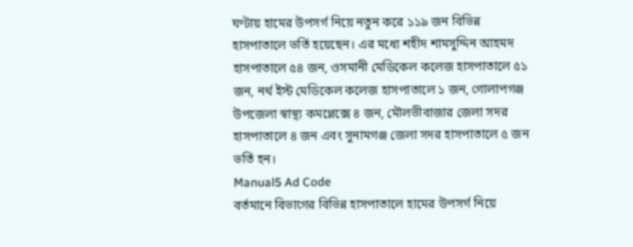ঘণ্টায় হামের উপসর্গ নিয়ে নতুন করে ১১৯ জন বিভিন্ন হাসপাতালে ভর্তি হয়েছেন। এর মধ্যে শহীদ শামসুদ্দিন আহমদ হাসপাতালে ৫৪ জন, ওসমানী মেডিকেল কলেজ হাসপাতালে ৫১ জন, নর্থ ইস্ট মেডিকেল কলেজ হাসপাতালে ১ জন, গোলাপগঞ্জ উপজেলা স্বাস্থ্য কমপ্লেক্সে ৪ জন, মৌলভীবাজার জেলা সদর হাসপাতালে ৪ জন এবং সুনামগঞ্জ জেলা সদর হাসপাতালে ৫ জন ভর্তি হন।
Manual5 Ad Code
বর্তমানে বিভাগের বিভিন্ন হাসপাতালে হামের উপসর্গ নিয়ে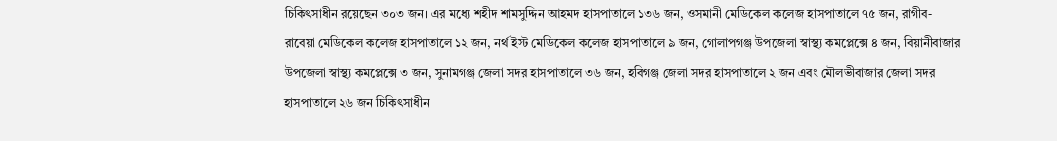চিকিৎসাধীন রয়েছেন ৩০৩ জন। এর মধ্যে শহীদ শামসুদ্দিন আহমদ হাসপাতালে ১৩৬ জন, ওসমানী মেডিকেল কলেজ হাসপাতালে ৭৫ জন, রাগীব-রাবেয়া মেডিকেল কলেজ হাসপাতালে ১২ জন, নর্থ ইস্ট মেডিকেল কলেজ হাসপাতালে ৯ জন, গোলাপগঞ্জ উপজেলা স্বাস্থ্য কমপ্লেক্সে ৪ জন, বিয়ানীবাজার উপজেলা স্বাস্থ্য কমপ্লেক্সে ৩ জন, সুনামগঞ্জ জেলা সদর হাসপাতালে ৩৬ জন, হবিগঞ্জ জেলা সদর হাসপাতালে ২ জন এবং মৌলভীবাজার জেলা সদর হাসপাতালে ২৬ জন চিকিৎসাধীন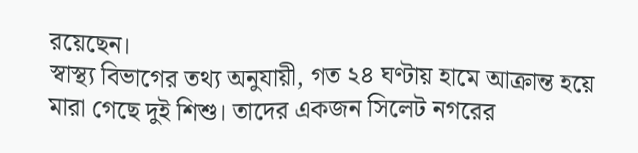রয়েছেন।
স্বাস্থ্য বিভাগের তথ্য অনুযায়ী, গত ২৪ ঘণ্টায় হামে আক্রান্ত হয়ে মারা গেছে দুই শিশু। তাদের একজন সিলেট নগরের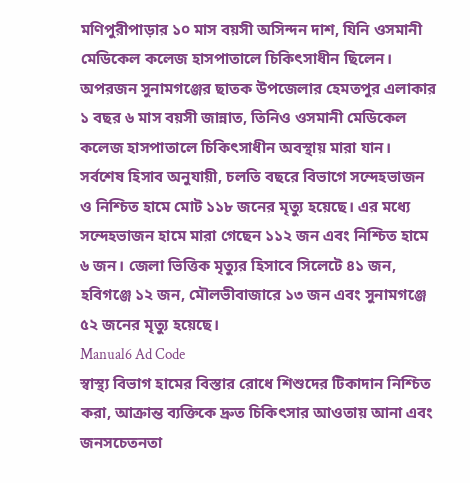মণিপুরীপাড়ার ১০ মাস বয়সী অসিন্দন দাশ, যিনি ওসমানী মেডিকেল কলেজ হাসপাতালে চিকিৎসাধীন ছিলেন। অপরজন সুনামগঞ্জের ছাতক উপজেলার হেমতপুর এলাকার ১ বছর ৬ মাস বয়সী জান্নাত, তিনিও ওসমানী মেডিকেল কলেজ হাসপাতালে চিকিৎসাধীন অবস্থায় মারা যান।
সর্বশেষ হিসাব অনুযায়ী, চলতি বছরে বিভাগে সন্দেহভাজন ও নিশ্চিত হামে মোট ১১৮ জনের মৃত্যু হয়েছে। এর মধ্যে সন্দেহভাজন হামে মারা গেছেন ১১২ জন এবং নিশ্চিত হামে ৬ জন। জেলা ভিত্তিক মৃত্যুর হিসাবে সিলেটে ৪১ জন, হবিগঞ্জে ১২ জন, মৌলভীবাজারে ১৩ জন এবং সুনামগঞ্জে ৫২ জনের মৃত্যু হয়েছে।
Manual6 Ad Code
স্বাস্থ্য বিভাগ হামের বিস্তার রোধে শিশুদের টিকাদান নিশ্চিত করা, আক্রান্ত ব্যক্তিকে দ্রুত চিকিৎসার আওতায় আনা এবং জনসচেতনতা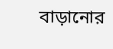বাড়ানোর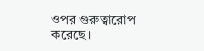ওপর গুরুত্বারোপ করেছে।